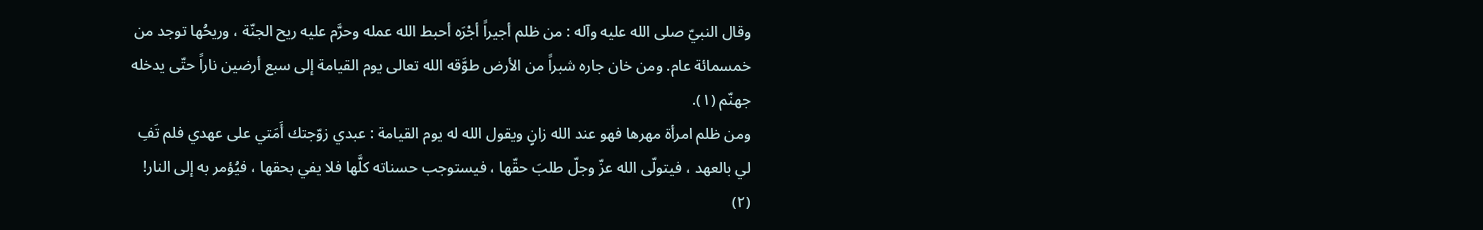وقال النبيّ صلى الله عليه وآله : من ظلم أجيراً أجْرَه أحبط الله عمله وحرَّم عليه ريح الجنّة ، وريحُها توجد من خمسمائة عام. ومن خان جاره شبراً من الأرض طوَّقه الله تعالى يوم القيامة إلى سبع أرضين ناراً حتّى يدخله جهنّم (١).
ومن ظلم امرأة مهرها فهو عند الله زانٍ ويقول الله له يوم القيامة : عبدي زوّجتك أَمَتي على عهدي فلم تَفِ لي بالعهد ، فيتولّى الله عزّ وجلّ طلبَ حقّها ، فيستوجب حسناته كلَّها فلا يفي بحقها ، فيُؤمر به إلى النار! (٢)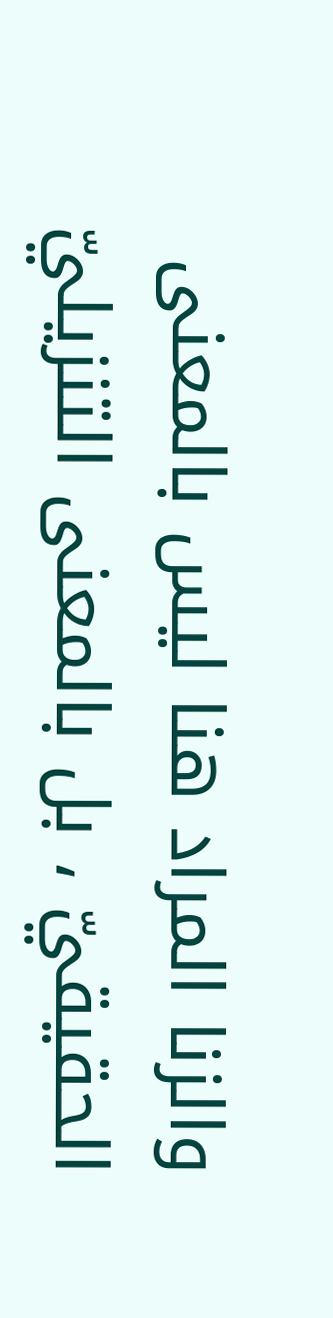والزنا المراد هنا ليس بالمعنى الحقيقيّ ، بل بالمعنى التنزيليّ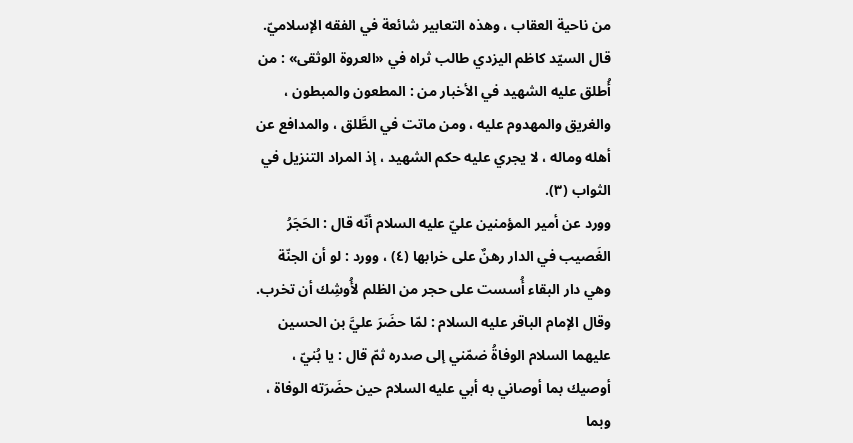من ناحية العقاب ، وهذه التعابير شائعة في الفقه الإسلاميّ. قال السيّد كاظم اليزدي طالب ثراه في «العروة الوثقى» : من أُطلق عليه الشهيد في الأخبار من : المطعون والمبطون ، والغريق والمهدوم عليه ، ومن ماتت في الطَّلق ، والمدافع عن أهله وماله ، لا يجري عليه حكم الشهيد ، إذ المراد التنزيل في الثواب (٣).
وورد عن أمير المؤمنين عليّ عليه السلام أنّه قال : الحَجَرُ الغَصيب في الدار رهنٌ على خرابها (٤) ، وورد : لو أن الجنّة وهي دار البقاء أُسست على حجر من الظلم لأُوشِك أن تخرب.
وقال الإمام الباقر عليه السلام : لمّا حضَرَ عليَّ بن الحسين عليهما السلام الوفاةُ ضمّني إلى صدره ثمّ قال : يا بُنيّ ، أوصيك بما أوصاني به أبي عليه السلام حين حضَرَته الوفاة ، وبما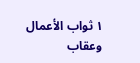١ ثواب الأعمال وعقاب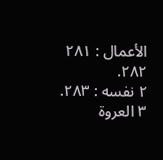الأعمال : ٢٨١ ٢٨٢.
٢ نفسه : ٢٨٣.
٣ العروة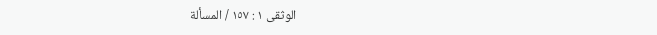الوثقى ١ : ١٥٧ / المسألة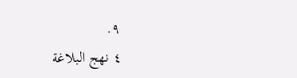٩.
٤ نهج البلاغة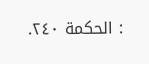: الحكمة ٢٤٠.